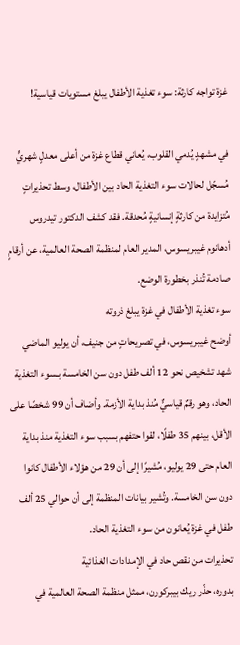غزة تواجه كارثة: سوء تغذية الأطفال يبلغ مستويات قياسية!

في مشهدٍ يُدمي القلوب، يُعاني قطاع غزة من أعلى معدلٍ شهريٍّ مُسجّل لحالات سوء التغذية الحاد بين الأطفال، وسط تحذيراتٍ مُتزايدة من كارثةٍ إنسانيةٍ مُحدقة. فقد كشف الدكتور تيدروس أدهانوم غيبريسوس، المدير العام لمنظمة الصحة العالمية، عن أرقامٍ صادمة تُنذر بخطورة الوضع.
سوء تغذية الأطفال في غزة يبلغ ذروته
أوضح غيبريسوس، في تصريحاتٍ من جنيف، أن يوليو الماضي شهد تشخيص نحو 12 ألف طفل دون سن الخامسة بـسوء التغذية الحاد، وهو رقمٌ قياسيٌّ مُنذ بداية الأزمة. وأضاف أن 99 شخصًا على الأقل، بينهم 35 طفلًا، لقوا حتفهم بسبب سوء التغذية منذ بداية العام حتى 29 يوليو، مُشيرًا إلى أن 29 من هؤلاء الأطفال كانوا دون سن الخامسة. وتُشير بيانات المنظمة إلى أن حوالي 25 ألف طفل في غزة يُعانون من سوء التغذية الحاد.
تحذيرات من نقص حاد في الإمدادات الغذائية
بدوره، حذّر ريك بيبركورن، ممثل منظمة الصحة العالمية في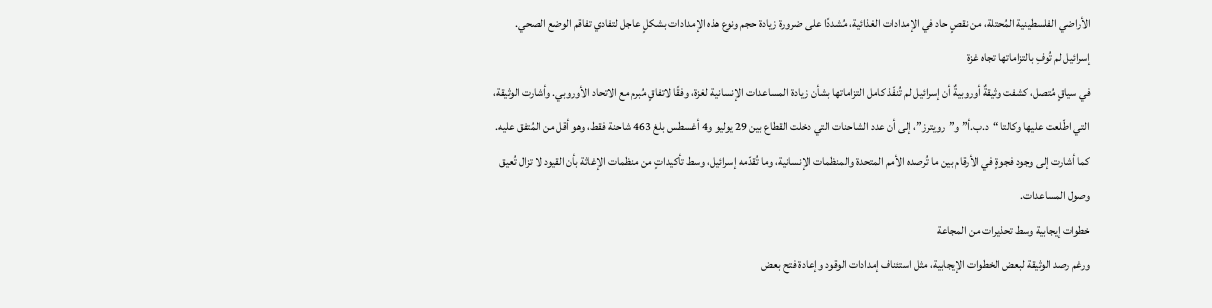الأراضي الفلسطينية المُحتلة، من نقصٍ حاد في الإمدادات الغذائية، مُشددًا على ضرورة زيادة حجم ونوع هذه الإمدادات بشكلٍ عاجل لتفادي تفاقم الوضع الصحي.
إسرائيل لم تُوفِ بالتزاماتها تجاه غزة
في سياقٍ مُتصل، كشفت وثيقةٌ أوروبيةٌ أن إسرائيل لم تُنفّذ كامل التزاماتها بشأن زيادة المساعدات الإنسانية لغزة، وفقًا لاتفاقٍ مُبرم مع الاتحاد الأوروبي. وأشارت الوثيقة، التي اطّلعت عليها وكالتا “د.ب.أ” و”رويترز”، إلى أن عدد الشاحنات التي دخلت القطاع بين 29 يوليو و4 أغسطس بلغ 463 شاحنة فقط، وهو أقل من المُتفق عليه. كما أشارت إلى وجود فجوةٍ في الأرقام بين ما تُرصده الأمم المتحدة والمنظمات الإنسانية، وما تُقدّمه إسرائيل، وسط تأكيداتٍ من منظمات الإغاثة بأن القيود لا تزال تُعيق وصول المساعدات.
خطوات إيجابية وسط تحذيرات من المجاعة
ورغم رصد الوثيقة لبعض الخطوات الإيجابية، مثل استئناف إمدادات الوقود وإعادة فتح بعض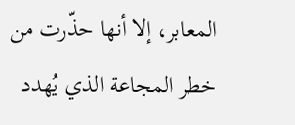المعابر، إلا أنها حذّرت من خطر المجاعة الذي يُهدد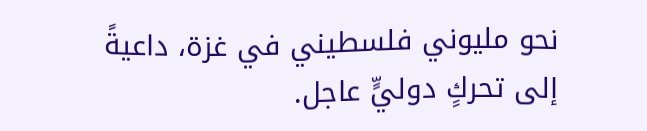نحو مليوني فلسطيني في غزة، داعيةً إلى تحركٍ دوليٍّ عاجل.